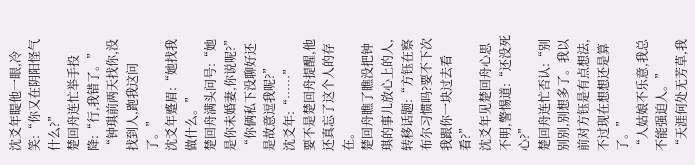沈爻年睼他一眼,冷笑:“你又在阴阳怪气什么?”
楚回舟连忙举手投降:“行,我错了。”
“钟琪前两天找你,没找到人,跑我这问了。”
沈爻年蹙眉:“她找我做什么。”
楚回舟满头问号:“她是你未婚妻,你说呢?”
“你俩私下没聊好还是故意逗我呢?”
沈爻年:“……”
要不是楚回舟提醒,他还真忘了这个人的存在。
楚回舟瞧了瞧没把钟琪的事儿放心上的人,转移话题:“方钰在察布尔习惯吗?要不下次我跟你一块过去看看?”
沈爻年见楚回舟心思不明,警惕道:“还没死心?”
楚回舟连忙否认:“别别别,别想多了。我以前对方钰是有点想法,不过现在想想还是算了。”
“人姑娘不乐意,我总不能强迫人。”
“天涯何处无芳草,我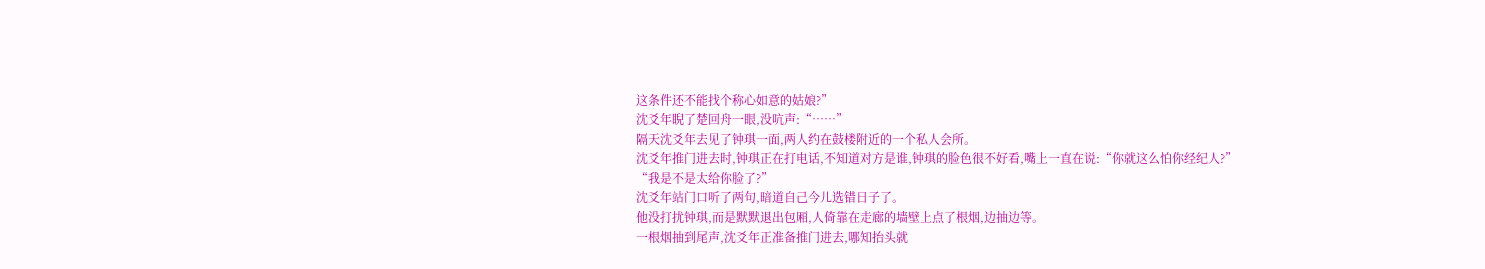这条件还不能找个称心如意的姑娘?”
沈爻年睨了楚回舟一眼,没吭声:“……”
隔天沈爻年去见了钟琪一面,两人约在鼓楼附近的一个私人会所。
沈爻年推门进去时,钟琪正在打电话,不知道对方是谁,钟琪的脸色很不好看,嘴上一直在说:“你就这么怕你经纪人?”
“我是不是太给你脸了?”
沈爻年站门口听了两句,暗道自己今儿选错日子了。
他没打扰钟琪,而是默默退出包厢,人倚靠在走廊的墙壁上点了根烟,边抽边等。
一根烟抽到尾声,沈爻年正准备推门进去,哪知抬头就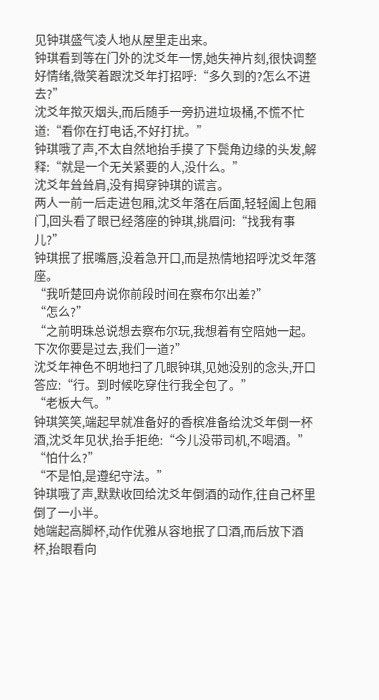见钟琪盛气凌人地从屋里走出来。
钟琪看到等在门外的沈爻年一愣,她失神片刻,很快调整好情绪,微笑着跟沈爻年打招呼:“多久到的?怎么不进去?”
沈爻年揿灭烟头,而后随手一旁扔进垃圾桶,不慌不忙道:“看你在打电话,不好打扰。”
钟琪哦了声,不太自然地抬手摸了下鬓角边缘的头发,解释:“就是一个无关紧要的人,没什么。”
沈爻年耸耸肩,没有揭穿钟琪的谎言。
两人一前一后走进包厢,沈爻年落在后面,轻轻阖上包厢门,回头看了眼已经落座的钟琪,挑眉问:“找我有事儿?”
钟琪抿了抿嘴唇,没着急开口,而是热情地招呼沈爻年落座。
“我听楚回舟说你前段时间在察布尔出差?”
“怎么?”
“之前明珠总说想去察布尔玩,我想着有空陪她一起。下次你要是过去,我们一道?”
沈爻年神色不明地扫了几眼钟琪,见她没别的念头,开口答应:“行。到时候吃穿住行我全包了。”
“老板大气。”
钟琪笑笑,端起早就准备好的香槟准备给沈爻年倒一杯酒,沈爻年见状,抬手拒绝:“今儿没带司机,不喝酒。”
“怕什么?”
“不是怕,是遵纪守法。”
钟琪哦了声,默默收回给沈爻年倒酒的动作,往自己杯里倒了一小半。
她端起高脚杯,动作优雅从容地抿了口酒,而后放下酒杯,抬眼看向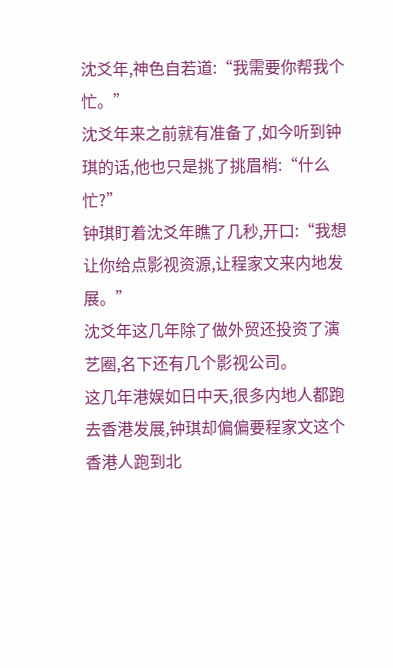沈爻年,神色自若道:“我需要你帮我个忙。”
沈爻年来之前就有准备了,如今听到钟琪的话,他也只是挑了挑眉梢:“什么忙?”
钟琪盯着沈爻年瞧了几秒,开口:“我想让你给点影视资源,让程家文来内地发展。”
沈爻年这几年除了做外贸还投资了演艺圈,名下还有几个影视公司。
这几年港娱如日中天,很多内地人都跑去香港发展,钟琪却偏偏要程家文这个香港人跑到北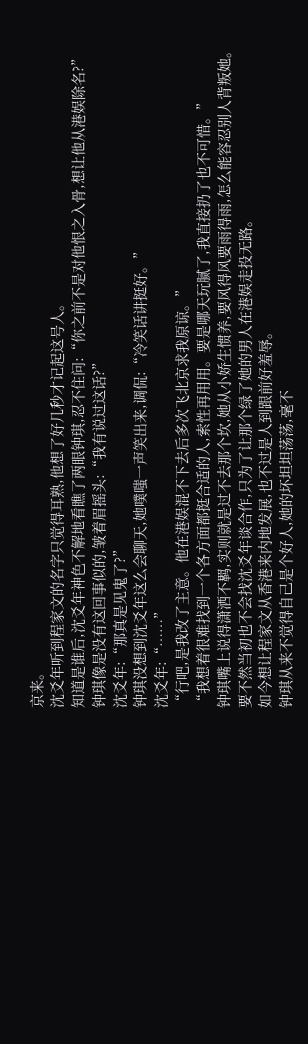京来。
沈爻年听到程家文的名字只觉得耳熟,他想了好几秒才记起这号人。
知道是谁后,沈爻年神色不解地看瞧了两眼钟琪,忍不住问:“你之前不是对他恨之入骨,想让他从港娱除名?”
钟琪像是没有这回事似的,皱着眉摇头:“我有说过这话?”
沈爻年:“那真是见鬼了?”
钟琪没想到沈爻年这么会聊天,她噗嗤一声笑出来,调侃:“冷笑话讲挺好。”
沈爻年:“……”
“行吧,是我改了主意。他在港娱混不下去后多次飞北京求我原谅。”
“我想着很难找到一个各方面都挺合适的人,索性再用用。要是哪天玩腻了,我直接扔了也不可惜。”
钟琪嘴上说得潇洒不羁,实则就是过不去那个坎,她从小娇生惯养,要风得风要雨得雨,怎么能容忍别人背叛她。
要不然当初也不会找沈爻年谈合作,只为了让那个绿了她的男人在港娱走投无路。
如今想让程家文从香港来内地发展,也不过是人到跟前好羞辱。
钟琪从来不觉得自己是个好人,她的坏坦坦荡荡,毫不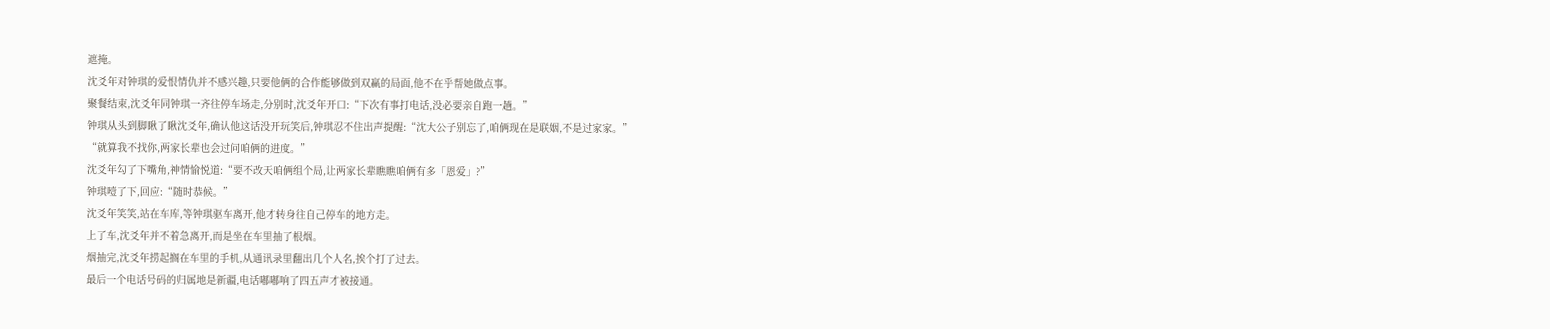遮掩。
沈爻年对钟琪的爱恨情仇并不感兴趣,只要他俩的合作能够做到双赢的局面,他不在乎帮她做点事。
聚餐结束,沈爻年同钟琪一齐往停车场走,分别时,沈爻年开口:“下次有事打电话,没必要亲自跑一趟。”
钟琪从头到脚瞅了瞅沈爻年,确认他这话没开玩笑后,钟琪忍不住出声提醒:“沈大公子别忘了,咱俩现在是联姻,不是过家家。”
“就算我不找你,两家长辈也会过问咱俩的进度。”
沈爻年勾了下嘴角,神情愉悦道:“要不改天咱俩组个局,让两家长辈瞧瞧咱俩有多「恩爱」?”
钟琪噎了下,回应:“随时恭候。”
沈爻年笑笑,站在车库,等钟琪驱车离开,他才转身往自己停车的地方走。
上了车,沈爻年并不着急离开,而是坐在车里抽了根烟。
烟抽完,沈爻年捞起搁在车里的手机,从通讯录里翻出几个人名,挨个打了过去。
最后一个电话号码的归属地是新疆,电话嘟嘟响了四五声才被接通。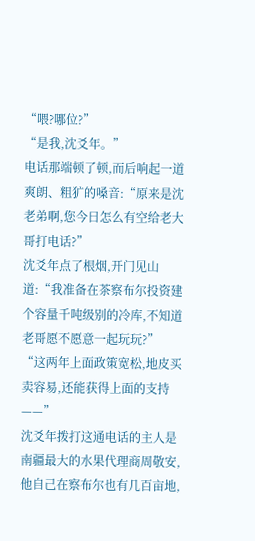“喂?哪位?”
“是我,沈爻年。”
电话那端顿了顿,而后响起一道爽朗、粗犷的嗓音:“原来是沈老弟啊,您今日怎么有空给老大哥打电话?”
沈爻年点了根烟,开门见山道:“我准备在茶察布尔投资建个容量千吨级别的冷库,不知道老哥愿不愿意一起玩玩?”
“这两年上面政策宽松,地皮买卖容易,还能获得上面的支持——”
沈爻年拨打这通电话的主人是南疆最大的水果代理商周敬安,他自己在察布尔也有几百亩地,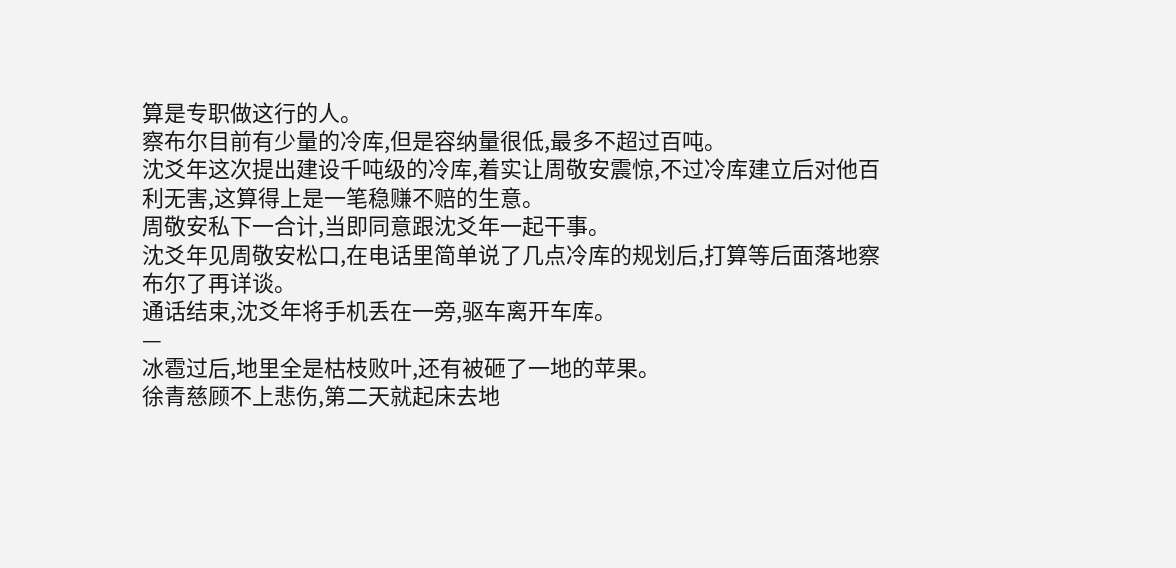算是专职做这行的人。
察布尔目前有少量的冷库,但是容纳量很低,最多不超过百吨。
沈爻年这次提出建设千吨级的冷库,着实让周敬安震惊,不过冷库建立后对他百利无害,这算得上是一笔稳赚不赔的生意。
周敬安私下一合计,当即同意跟沈爻年一起干事。
沈爻年见周敬安松口,在电话里简单说了几点冷库的规划后,打算等后面落地察布尔了再详谈。
通话结束,沈爻年将手机丢在一旁,驱车离开车库。
—
冰雹过后,地里全是枯枝败叶,还有被砸了一地的苹果。
徐青慈顾不上悲伤,第二天就起床去地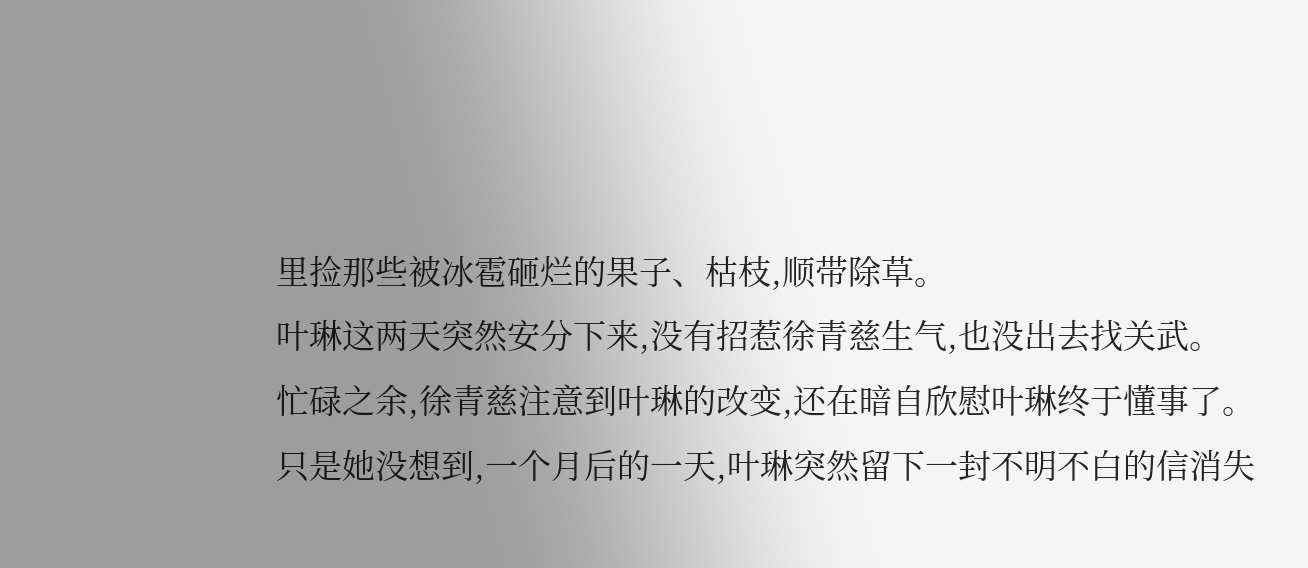里捡那些被冰雹砸烂的果子、枯枝,顺带除草。
叶琳这两天突然安分下来,没有招惹徐青慈生气,也没出去找关武。
忙碌之余,徐青慈注意到叶琳的改变,还在暗自欣慰叶琳终于懂事了。
只是她没想到,一个月后的一天,叶琳突然留下一封不明不白的信消失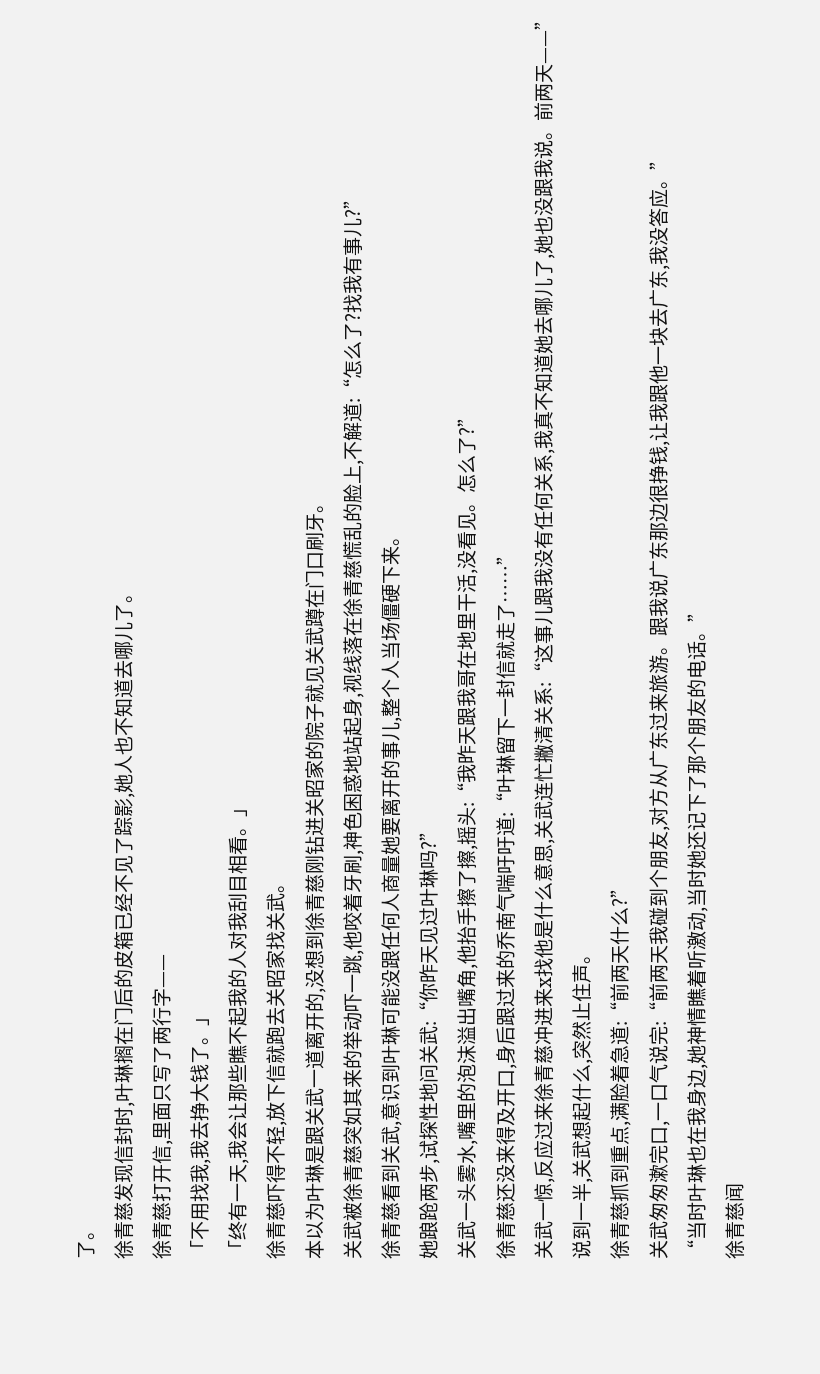了。
徐青慈发现信封时,叶琳搁在门后的皮箱已经不见了踪影,她人也不知道去哪儿了。
徐青慈打开信,里面只写了两行字——
「不用找我,我去挣大钱了。」
「终有一天,我会让那些瞧不起我的人对我刮目相看。」
徐青慈吓得不轻,放下信就跑去关昭家找关武。
本以为叶琳是跟关武一道离开的,没想到徐青慈刚钻进关昭家的院子就见关武蹲在门口刷牙。
关武被徐青慈突如其来的举动吓一跳,他咬着牙刷,神色困惑地站起身,视线落在徐青慈慌乱的脸上,不解道:“怎么了?找我有事儿?”
徐青慈看到关武,意识到叶琳可能没跟任何人商量她要离开的事儿,整个人当场僵硬下来。
她踉跄两步,试探性地问关武:“你昨天见过叶琳吗?”
关武一头雾水,嘴里的泡沫溢出嘴角,他抬手擦了擦,摇头:“我昨天跟我哥在地里干活,没看见。怎么了?”
徐青慈还没来得及开口,身后跟过来的乔南气喘吁吁道:“叶琳留下一封信就走了……”
关武一惊,反应过来徐青慈冲进来x找他是什么意思,关武连忙撇清关系:“这事儿跟我没有任何关系,我真不知道她去哪儿了,她也没跟我说。前两天——”
说到一半,关武想起什么,突然止住声。
徐青慈抓到重点,满脸着急道:“前两天什么?”
关武匆匆漱完口,一口气说完:“前两天我碰到个朋友,对方从广东过来旅游。跟我说广东那边很挣钱,让我跟他一块去广东,我没答应。”
“当时叶琳也在我身边,她神情瞧着听激动,当时她还记下了那个朋友的电话。”
徐青慈闻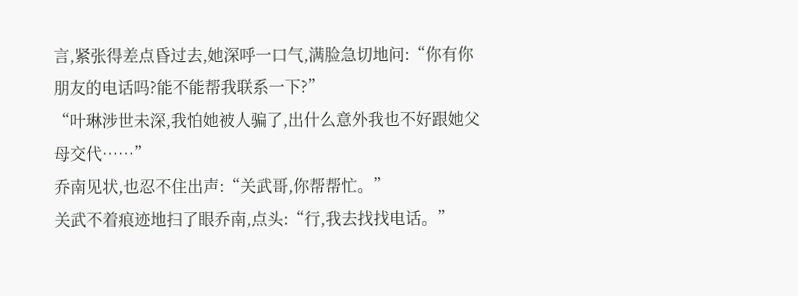言,紧张得差点昏过去,她深呼一口气,满脸急切地问:“你有你朋友的电话吗?能不能帮我联系一下?”
“叶琳涉世未深,我怕她被人骗了,出什么意外我也不好跟她父母交代……”
乔南见状,也忍不住出声:“关武哥,你帮帮忙。”
关武不着痕迹地扫了眼乔南,点头:“行,我去找找电话。”